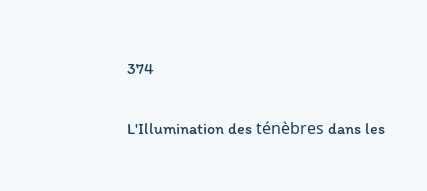374

L'Illumination des ténèbres dans les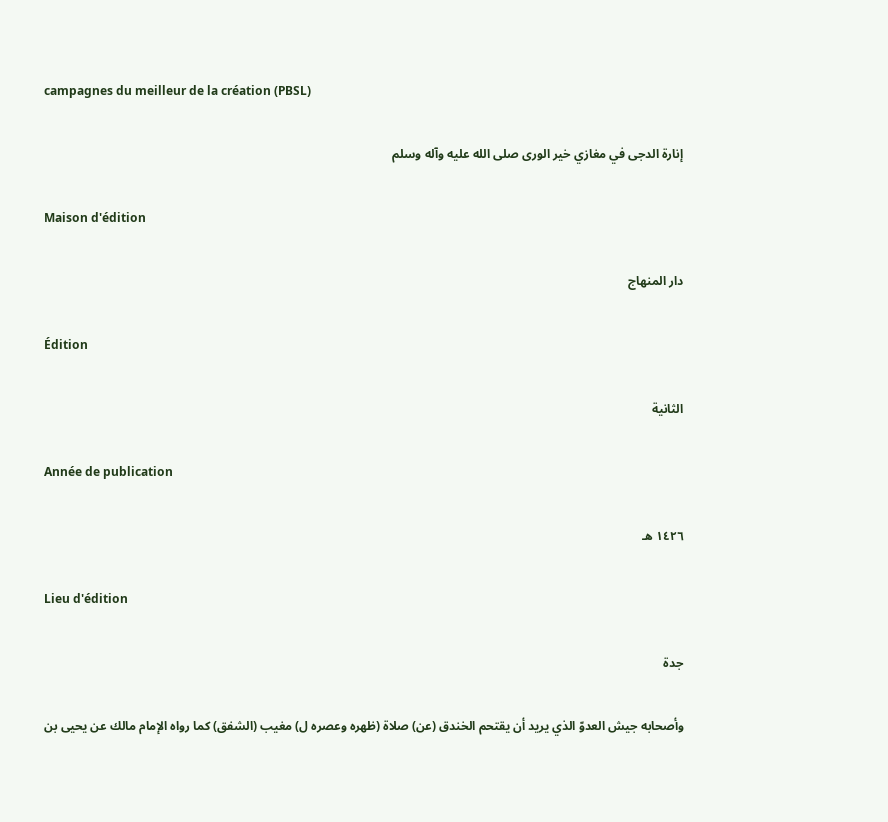campagnes du meilleur de la création (PBSL)

إنارة الدجى في مغازي خير الورى صلى الله عليه وآله وسلم

Maison d'édition

دار المنهاج

Édition

الثانية

Année de publication

١٤٢٦ هـ

Lieu d'édition

جدة

وأصحابه جيش العدوّ الذي يريد أن يقتحم الخندق (عن) صلاة (ظهره وعصره ل) مغيب (الشفق) كما رواه الإمام مالك عن يحيى بن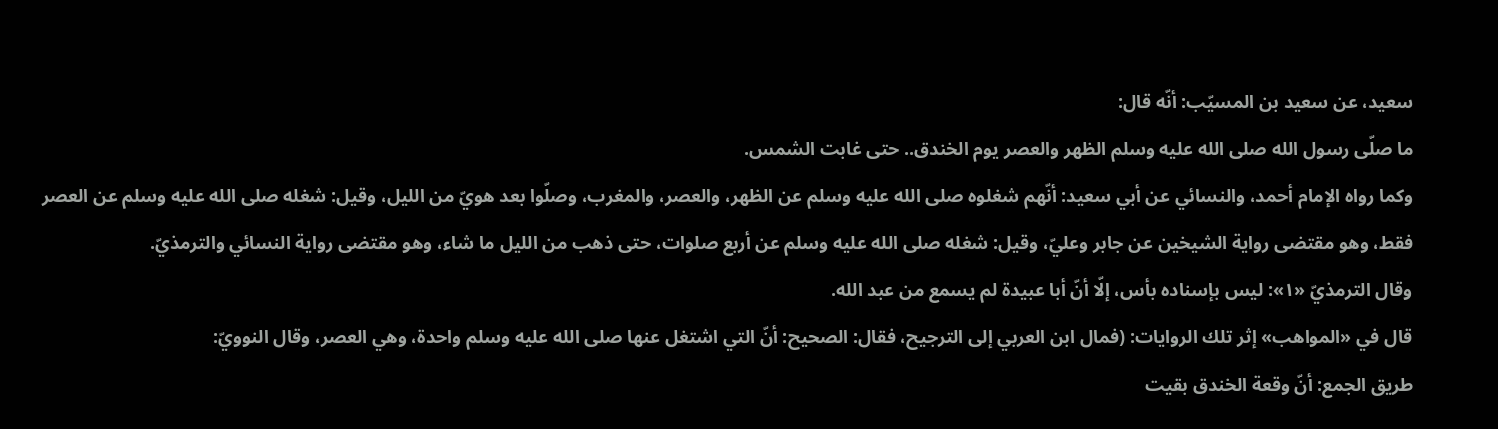سعيد، عن سعيد بن المسيّب: أنّه قال:
ما صلّى رسول الله صلى الله عليه وسلم الظهر والعصر يوم الخندق.. حتى غابت الشمس.
وكما رواه الإمام أحمد، والنسائي عن أبي سعيد: أنّهم شغلوه صلى الله عليه وسلم عن الظهر، والعصر، والمغرب، وصلّوا بعد هويّ من الليل، وقيل: شغله صلى الله عليه وسلم عن العصر فقط، وهو مقتضى رواية الشيخين عن جابر وعليّ، وقيل: شغله صلى الله عليه وسلم عن أربع صلوات، حتى ذهب من الليل ما شاء، وهو مقتضى رواية النسائي والترمذيّ.
وقال الترمذيّ «١»: ليس بإسناده بأس، إلّا أنّ أبا عبيدة لم يسمع من عبد الله.
قال في «المواهب» إثر تلك الروايات: (فمال ابن العربي إلى الترجيح، فقال: الصحيح: أنّ التي اشتغل عنها صلى الله عليه وسلم واحدة، وهي العصر، وقال النوويّ:
طريق الجمع: أنّ وقعة الخندق بقيت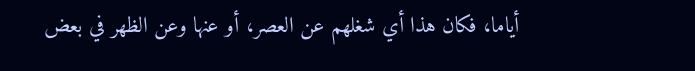أياما، فكان هذا أي شغلهم عن العصر، أو عنها وعن الظهر في بعض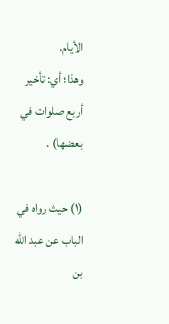الأيام.
وهذا؛ أي: تأخير أربع صلوات في بعضها) .

(١) حيث رواه في الباب عن عبد الله بن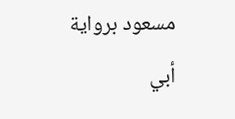مسعود برواية أبي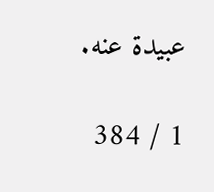عبيدة عنه.

1 / 384